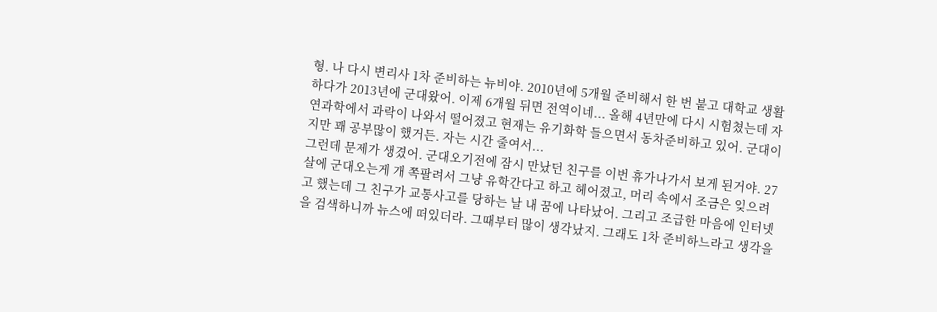형. 나 다시 변리사 1차 준비하는 뉴비야. 2010년에 5개월 준비해서 한 번 붙고 대학교 생활 하다가 2013년에 군대왔어. 이제 6개월 뒤면 전역이네... 올해 4년만에 다시 시험쳤는데 자연과학에서 과락이 나와서 떨어졌고 현재는 유기화학 들으면서 동차준비하고 있어. 군대이지만 꽤 공부많이 했거든. 자는 시간 줄여서...
그런데 문제가 생겼어. 군대오기전에 잠시 만났던 친구를 이번 휴가나가서 보게 된거야. 27살에 군대오는게 개 쪽팔려서 그냥 유학간다고 하고 헤어졌고, 머리 속에서 조금은 잊으려고 했는데 그 친구가 교통사고를 당하는 날 내 꿈에 나타났어. 그리고 조급한 마음에 인터넷을 검색하니까 뉴스에 떠있더라. 그때부터 많이 생각났지. 그래도 1차 준비하느라고 생각을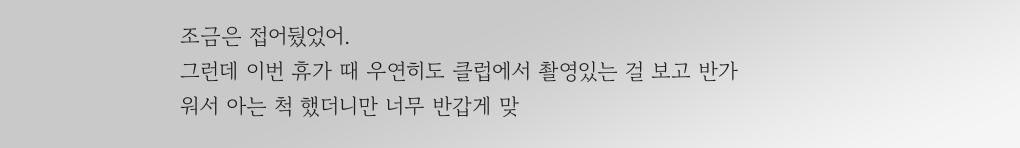조금은 접어뒀었어.
그런데 이번 휴가 때 우연히도 클럽에서 촬영있는 걸 보고 반가워서 아는 척 했더니만 너무 반갑게 맞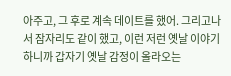아주고, 그 후로 계속 데이트를 했어. 그리고나서 잠자리도 같이 했고, 이런 저런 옛날 이야기하니까 갑자기 옛날 감정이 올라오는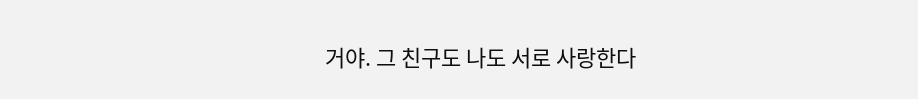거야. 그 친구도 나도 서로 사랑한다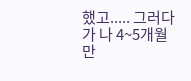했고..... 그러다가 나 4~5개월만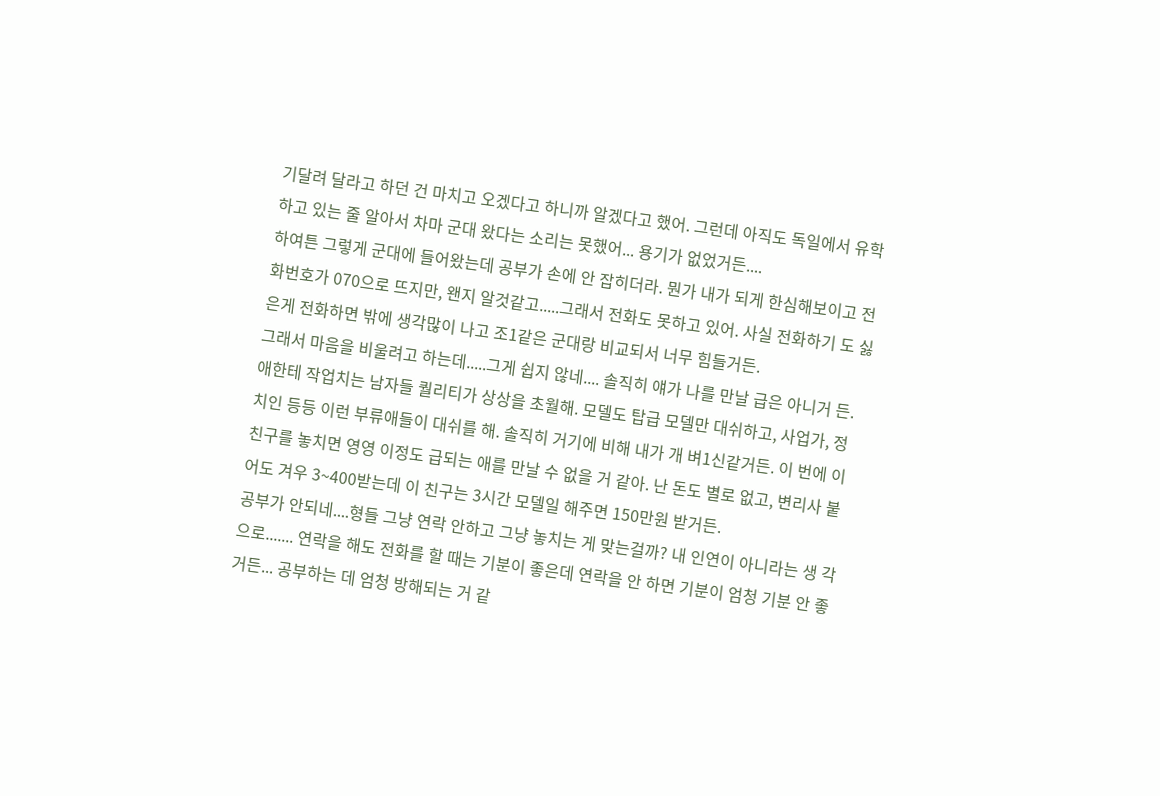기달려 달라고 하던 건 마치고 오겠다고 하니까 알겠다고 했어. 그런데 아직도 독일에서 유학하고 있는 줄 알아서 차마 군대 왔다는 소리는 못했어... 용기가 없었거든....
하여튼 그렇게 군대에 들어왔는데 공부가 손에 안 잡히더라. 뭔가 내가 되게 한심해보이고 전화번호가 070으로 뜨지만, 왠지 알것같고.....그래서 전화도 못하고 있어. 사실 전화하기 도 싫은게 전화하면 밖에 생각많이 나고 조1같은 군대랑 비교되서 너무 힘들거든.
그래서 마음을 비울려고 하는데.....그게 쉽지 않네.... 솔직히 얘가 나를 만날 급은 아니거 든. 애한테 작업치는 남자들 퀄리티가 상상을 초월해. 모델도 탑급 모델만 대쉬하고, 사업가, 정치인 등등 이런 부류애들이 대쉬를 해. 솔직히 거기에 비해 내가 개 벼1신같거든. 이 번에 이 친구를 놓치면 영영 이정도 급되는 애를 만날 수 없을 거 같아. 난 돈도 별로 없고, 변리사 붙어도 겨우 3~400받는데 이 친구는 3시간 모델일 해주면 150만원 받거든.
공부가 안되네....형들 그냥 연락 안하고 그냥 놓치는 게 맞는걸까? 내 인연이 아니라는 생 각으로....... 연락을 해도 전화를 할 때는 기분이 좋은데 연락을 안 하면 기분이 엄청 기분 안 좋거든... 공부하는 데 엄청 방해되는 거 같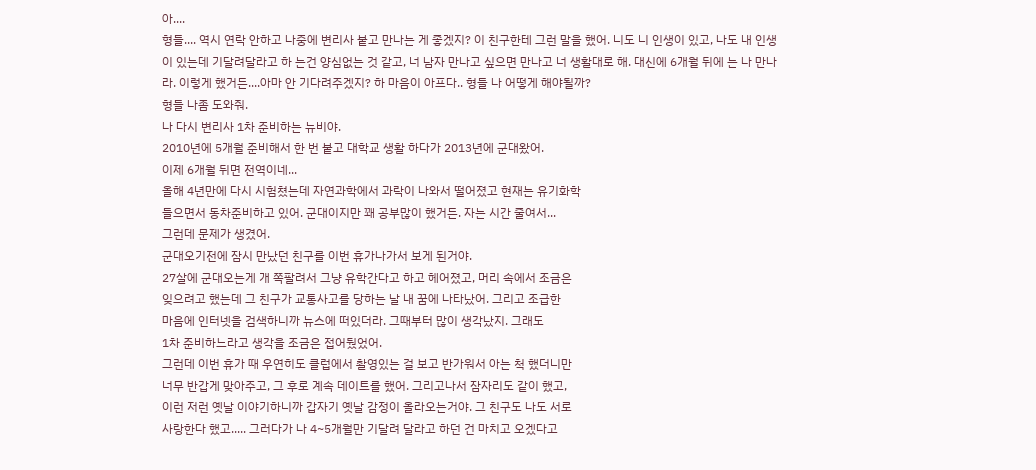아....
형들.... 역시 연락 안하고 나중에 변리사 붙고 만나는 게 좋겠지? 이 친구한테 그런 말을 했어. 니도 니 인생이 있고, 나도 내 인생이 있는데 기달려달라고 하 는건 양심없는 것 같고, 너 남자 만나고 싶으면 만나고 너 생활대로 해. 대신에 6개월 뒤에 는 나 만나라. 이렇게 했거든....아마 안 기다려주겠지? 하 마음이 아프다.. 형들 나 어떻게 해야될까?
형들 나좀 도와줘.
나 다시 변리사 1차 준비하는 뉴비야.
2010년에 5개월 준비해서 한 번 붙고 대학교 생활 하다가 2013년에 군대왔어.
이제 6개월 뒤면 전역이네...
올해 4년만에 다시 시험쳤는데 자연과학에서 과락이 나와서 떨어졌고 현재는 유기화학
들으면서 동차준비하고 있어. 군대이지만 꽤 공부많이 했거든. 자는 시간 줄여서...
그런데 문제가 생겼어.
군대오기전에 잠시 만났던 친구를 이번 휴가나가서 보게 된거야.
27살에 군대오는게 개 쪽팔려서 그냥 유학간다고 하고 헤어졌고, 머리 속에서 조금은
잊으려고 했는데 그 친구가 교통사고를 당하는 날 내 꿈에 나타났어. 그리고 조급한
마음에 인터넷을 검색하니까 뉴스에 떠있더라. 그때부터 많이 생각났지. 그래도
1차 준비하느라고 생각을 조금은 접어뒀었어.
그런데 이번 휴가 때 우연히도 클럽에서 촬영있는 걸 보고 반가워서 아는 척 했더니만
너무 반갑게 맞아주고, 그 후로 계속 데이트를 했어. 그리고나서 잠자리도 같이 했고,
이런 저런 옛날 이야기하니까 갑자기 옛날 감정이 올라오는거야. 그 친구도 나도 서로
사랑한다 했고..... 그러다가 나 4~5개월만 기달려 달라고 하던 건 마치고 오겠다고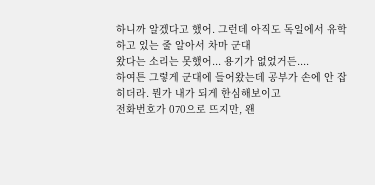하니까 알겠다고 했어. 그런데 아직도 독일에서 유학하고 있는 줄 알아서 차마 군대
왔다는 소리는 못했어... 용기가 없었거든....
하여튼 그렇게 군대에 들어왔는데 공부가 손에 안 잡히더라. 뭔가 내가 되게 한심해보이고
전화번호가 070으로 뜨지만, 왠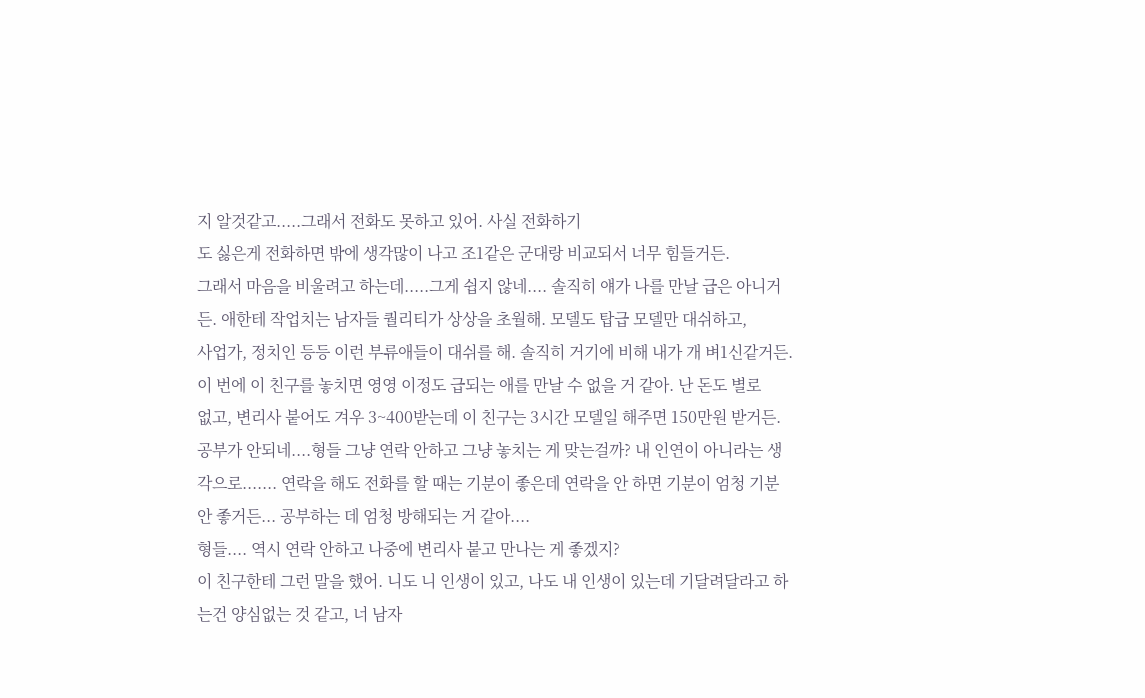지 알것같고.....그래서 전화도 못하고 있어. 사실 전화하기
도 싫은게 전화하면 밖에 생각많이 나고 조1같은 군대랑 비교되서 너무 힘들거든.
그래서 마음을 비울려고 하는데.....그게 쉽지 않네.... 솔직히 얘가 나를 만날 급은 아니거
든. 애한테 작업치는 남자들 퀄리티가 상상을 초월해. 모델도 탑급 모델만 대쉬하고,
사업가, 정치인 등등 이런 부류애들이 대쉬를 해. 솔직히 거기에 비해 내가 개 벼1신같거든.
이 번에 이 친구를 놓치면 영영 이정도 급되는 애를 만날 수 없을 거 같아. 난 돈도 별로
없고, 변리사 붙어도 겨우 3~400받는데 이 친구는 3시간 모델일 해주면 150만원 받거든.
공부가 안되네....형들 그냥 연락 안하고 그냥 놓치는 게 맞는걸까? 내 인연이 아니라는 생
각으로....... 연락을 해도 전화를 할 때는 기분이 좋은데 연락을 안 하면 기분이 엄청 기분
안 좋거든... 공부하는 데 엄청 방해되는 거 같아....
형들.... 역시 연락 안하고 나중에 변리사 붙고 만나는 게 좋겠지?
이 친구한테 그런 말을 했어. 니도 니 인생이 있고, 나도 내 인생이 있는데 기달려달라고 하
는건 양심없는 것 같고, 너 남자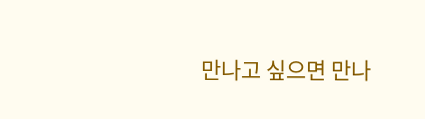만나고 싶으면 만나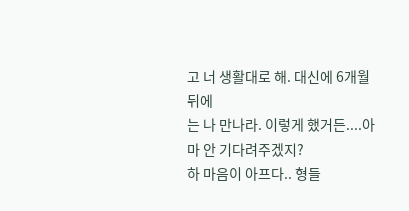고 너 생활대로 해. 대신에 6개월 뒤에
는 나 만나라. 이렇게 했거든....아마 안 기다려주겠지?
하 마음이 아프다.. 형들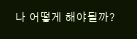나 어떻게 해야될까?